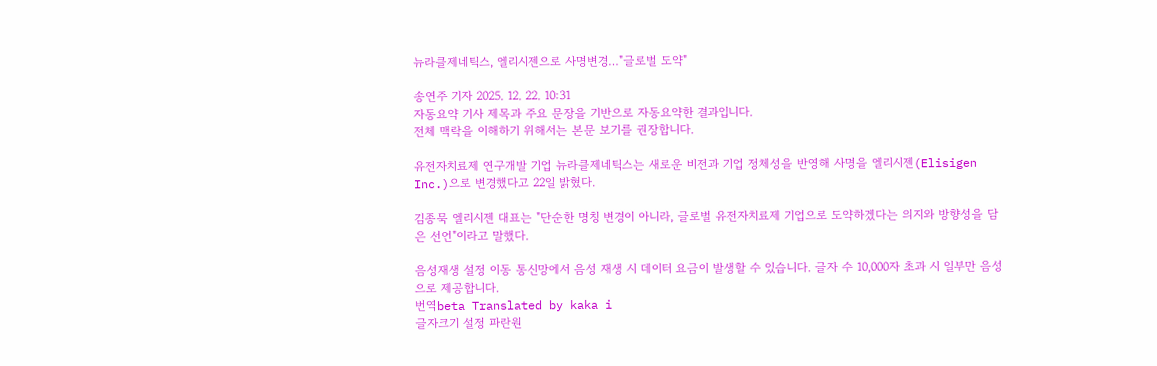뉴라클제네틱스, 엘리시젠으로 사명변경…"글로벌 도약"

송연주 기자 2025. 12. 22. 10:31
자동요약 기사 제목과 주요 문장을 기반으로 자동요약한 결과입니다.
전체 맥락을 이해하기 위해서는 본문 보기를 권장합니다.

유전자치료제 연구개발 기업 뉴라클제네틱스는 새로운 비전과 기업 정체성을 반영해 사명을 엘리시젠(Elisigen Inc.)으로 변경했다고 22일 밝혔다.

김종묵 엘리시젠 대표는 "단순한 명칭 변경이 아니라, 글로벌 유전자치료제 기업으로 도약하겠다는 의지와 방향성을 담은 선언"이라고 말했다.

음성재생 설정 이동 통신망에서 음성 재생 시 데이터 요금이 발생할 수 있습니다. 글자 수 10,000자 초과 시 일부만 음성으로 제공합니다.
번역beta Translated by kaka i
글자크기 설정 파란원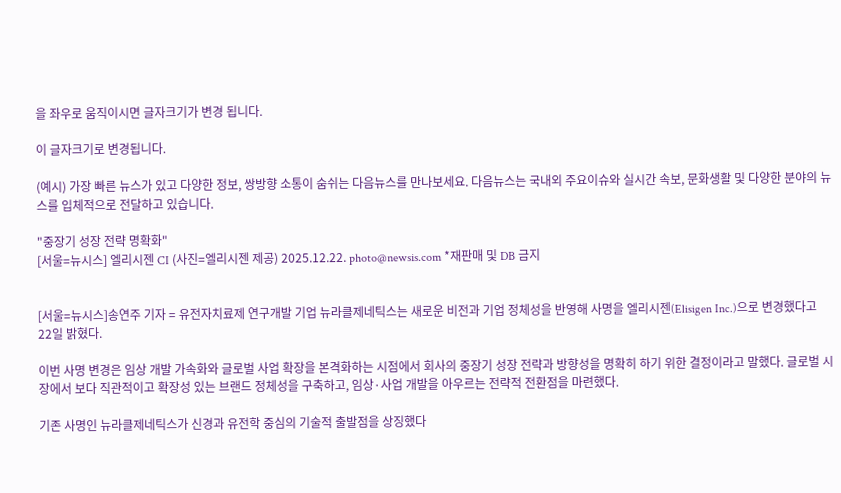을 좌우로 움직이시면 글자크기가 변경 됩니다.

이 글자크기로 변경됩니다.

(예시) 가장 빠른 뉴스가 있고 다양한 정보, 쌍방향 소통이 숨쉬는 다음뉴스를 만나보세요. 다음뉴스는 국내외 주요이슈와 실시간 속보, 문화생활 및 다양한 분야의 뉴스를 입체적으로 전달하고 있습니다.

"중장기 성장 전략 명확화"
[서울=뉴시스] 엘리시젠 CI (사진=엘리시젠 제공) 2025.12.22. photo@newsis.com *재판매 및 DB 금지


[서울=뉴시스]송연주 기자 = 유전자치료제 연구개발 기업 뉴라클제네틱스는 새로운 비전과 기업 정체성을 반영해 사명을 엘리시젠(Elisigen Inc.)으로 변경했다고 22일 밝혔다.

이번 사명 변경은 임상 개발 가속화와 글로벌 사업 확장을 본격화하는 시점에서 회사의 중장기 성장 전략과 방향성을 명확히 하기 위한 결정이라고 말했다. 글로벌 시장에서 보다 직관적이고 확장성 있는 브랜드 정체성을 구축하고, 임상·사업 개발을 아우르는 전략적 전환점을 마련했다.

기존 사명인 뉴라클제네틱스가 신경과 유전학 중심의 기술적 출발점을 상징했다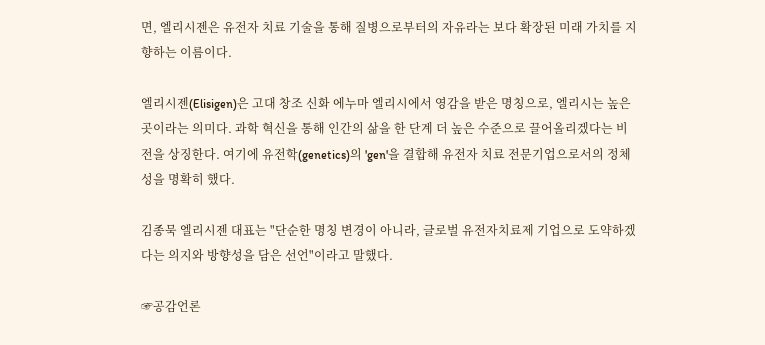면, 엘리시젠은 유전자 치료 기술을 통해 질병으로부터의 자유라는 보다 확장된 미래 가치를 지향하는 이름이다.

엘리시젠(Elisigen)은 고대 창조 신화 에누마 엘리시에서 영감을 받은 명칭으로, 엘리시는 높은 곳이라는 의미다. 과학 혁신을 통해 인간의 삶을 한 단계 더 높은 수준으로 끌어올리겠다는 비전을 상징한다. 여기에 유전학(genetics)의 'gen'을 결합해 유전자 치료 전문기업으로서의 정체성을 명확히 했다.

김종묵 엘리시젠 대표는 "단순한 명칭 변경이 아니라, 글로벌 유전자치료제 기업으로 도약하겠다는 의지와 방향성을 담은 선언"이라고 말했다.

☞공감언론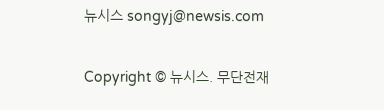뉴시스 songyj@newsis.com

Copyright © 뉴시스. 무단전재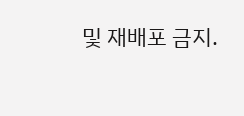및 재배포 금지.